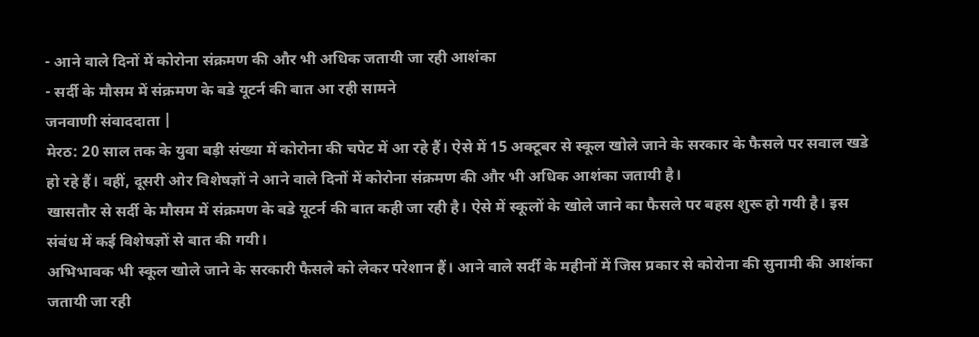- आने वाले दिनों में कोरोना संक्रमण की और भी अधिक जतायी जा रही आशंका
- सर्दी के मौसम में संक्रमण के बडे यूटर्न की बात आ रही सामने
जनवाणी संवाददाता |
मेरठ: 20 साल तक के युवा बड़ी संख्या में कोरोना की चपेट में आ रहे हैं। ऐसे में 15 अक्टूबर से स्कूल खोले जाने के सरकार के फैसले पर सवाल खडे हो रहे हैं। वहीं, दूसरी ओर विशेषज्ञों ने आने वाले दिनों में कोरोना संक्रमण की और भी अधिक आशंका जतायी है।
खासतौर से सर्दी के मौसम में संक्रमण के बडे यूटर्न की बात कही जा रही है। ऐसे में स्कूलों के खोले जाने का फैसले पर बहस शुरू हो गयी है। इस संबंध में कई विशेषज्ञों से बात की गयी।
अभिभावक भी स्कूल खोले जाने के सरकारी फैसले को लेकर परेशान हैं। आने वाले सर्दी के महीनों में जिस प्रकार से कोरोना की सुनामी की आशंका जतायी जा रही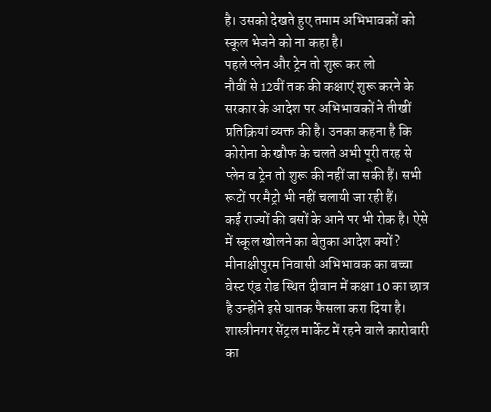है। उसको देखते हुए तमाम अभिभावकों को स्कूल भेजने को ना कहा है।
पहले प्लेन और ट्रेन तो शुरू कर लो
नौवीं से 12वीं तक की कक्षाएं शुरू करने के सरकार के आदेश पर अभिभावकों ने तीखीं प्रतिक्रियां व्यक्त की है। उनका कहना है कि कोरोना के खौफ के चलते अभी पूरी तरह से प्लेन व ट्रेन तो शुरू की नहीं जा सकी हैं। सभी रूटों पर मैट्रो भी नहीं चलायी जा रही हैं।
कई राज्यों की बसों के आने पर भी रोक है। ऐसे में स्कूल खोलने का बेतुका आदेश क्यों?
मीनाक्षीपुरम निवासी अभिभावक का बच्चा वेस्ट एंड रोड स्थित दीवान में कक्षा 10 का छात्र है उन्होंने इसे घातक फैसला करा दिया है।
शास्त्रीनगर सेंट्रल मार्केट में रहने वाले कारोबारी का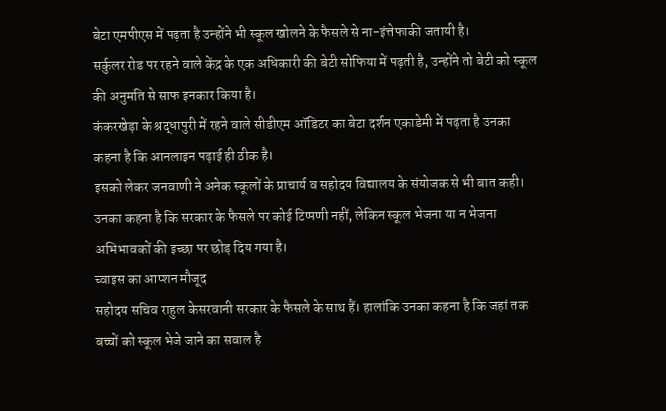बेटा एमपीएस में पढ़ता है उन्होंने भी स्कूल खोलने के फैसले से ना-इंत्तेफाकी जतायी है।
सर्कुलर रोड पर रहने वाले केंद्र के एक अधिकारी की बेटी सोफिया में पढ़ती है, उन्होंने तो बेटी को स्कूल की अनुमति से साफ इनकार किया है।
कंकरखेड़ा के श्रद्धापुरी में रहने वाले सीडीएम ऑडिटर का बेटा दर्शन एकाडेमी में पढ़ता है उनका कहना है कि आनलाइन पढ़ाई ही ठीक है।
इसको लेकर जनवाणी ने अनेक स्कूलों के प्राचार्य व सहोदय विद्यालय के संयोजक से भी बात कही। उनका कहना है कि सरकार के फैसले पर कोई टिप्पणी नहीं, लेकिन स्कूल भेजना या न भेजना अभिभावकों की इच्छा पर छोड़ दिय गया है।
च्वाइस का आप्शन मौजूद
सहोदय सचिव राहुल केसरवानी सरकार के फैसले के साथ हैं। हालांकि उनका कहना है कि जहां तक बच्चों को स्कूल भेजे जाने का सवाल है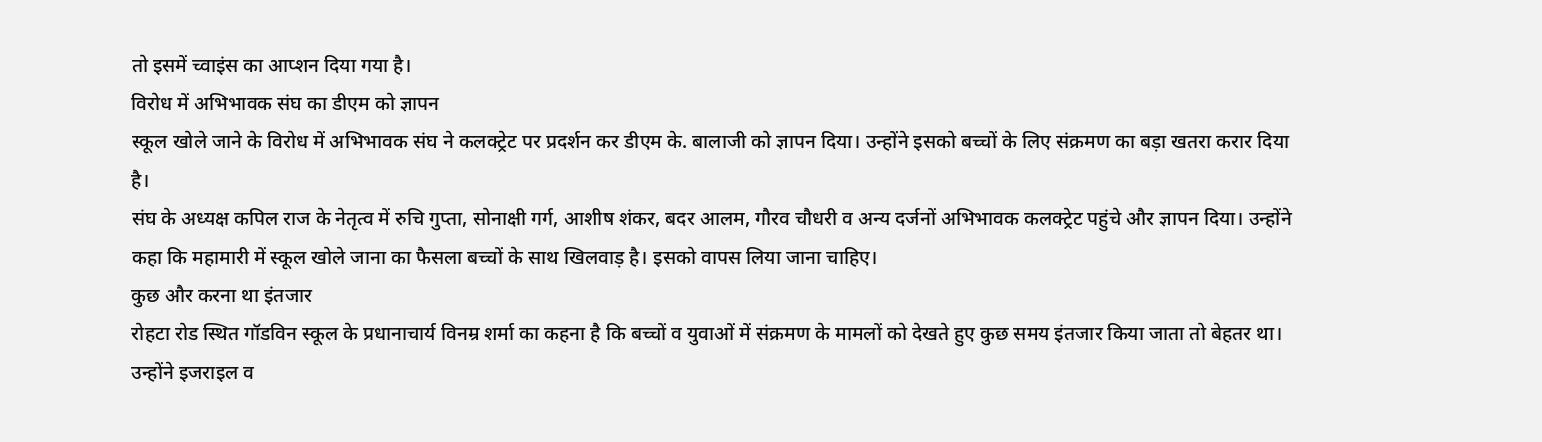तो इसमें च्वाइंस का आप्शन दिया गया है।
विरोध में अभिभावक संघ का डीएम को ज्ञापन
स्कूल खोले जाने के विरोध में अभिभावक संघ ने कलक्ट्रेट पर प्रदर्शन कर डीएम के. बालाजी को ज्ञापन दिया। उन्होंने इसको बच्चों के लिए संक्रमण का बड़ा खतरा करार दिया है।
संघ के अध्यक्ष कपिल राज के नेतृत्व में रुचि गुप्ता, सोनाक्षी गर्ग, आशीष शंकर, बदर आलम, गौरव चौधरी व अन्य दर्जनों अभिभावक कलक्ट्रेट पहुंचे और ज्ञापन दिया। उन्होंने कहा कि महामारी में स्कूल खोले जाना का फैसला बच्चों के साथ खिलवाड़ है। इसको वापस लिया जाना चाहिए।
कुछ और करना था इंतजार
रोहटा रोड स्थित गॉडविन स्कूल के प्रधानाचार्य विनम्र शर्मा का कहना है कि बच्चों व युवाओं में संक्रमण के मामलों को देखते हुए कुछ समय इंतजार किया जाता तो बेहतर था। उन्होंने इजराइल व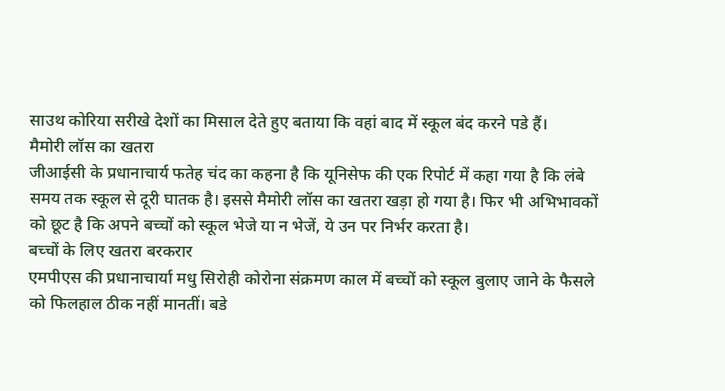साउथ कोरिया सरीखे देशों का मिसाल देते हुए बताया कि वहां बाद में स्कूल बंद करने पडे हैं।
मैमोरी लॉस का खतरा
जीआईसी के प्रधानाचार्य फतेह चंद का कहना है कि यूनिसेफ की एक रिपोर्ट में कहा गया है कि लंबे समय तक स्कूल से दूरी घातक है। इससे मैमोरी लॉस का खतरा खड़ा हो गया है। फिर भी अभिभावकों को छूट है कि अपने बच्चों को स्कूल भेजे या न भेजें, ये उन पर निर्भर करता है।
बच्चों के लिए खतरा बरकरार
एमपीएस की प्रधानाचार्या मधु सिरोही कोरोना संक्रमण काल में बच्चों को स्कूल बुलाए जाने के फैसले को फिलहाल ठीक नहीं मानतीं। बडे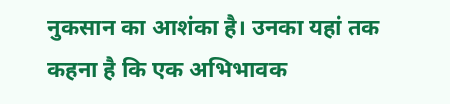नुकसान का आशंका है। उनका यहां तक कहना है कि एक अभिभावक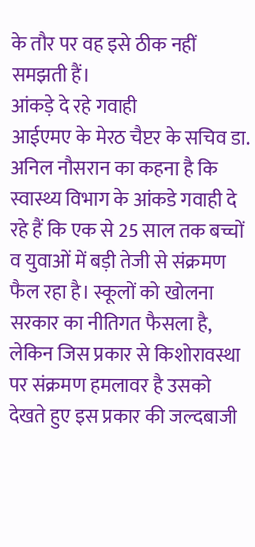के तौर पर वह इसे ठीक नहीं समझती हैं।
आंकड़े दे रहे गवाही
आईएमए के मेरठ चैप्टर के सचिव डा. अनिल नौसरान का कहना है कि स्वास्थ्य विभाग के आंकडे गवाही दे रहे हैं कि एक से 25 साल तक बच्चों व युवाओं में बड़ी तेजी से संक्रमण फैल रहा है। स्कूलों को खोलना सरकार का नीतिगत फैसला है, लेकिन जिस प्रकार से किशोरावस्था पर संक्रमण हमलावर है उसको देखते हुए इस प्रकार की जल्दबाजी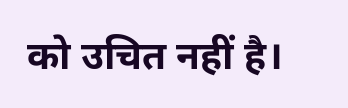को उचित नहीं है।